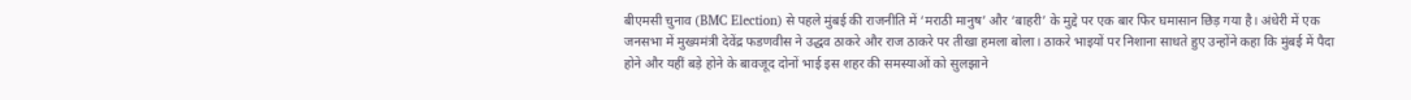बीएमसी चुनाव (BMC Election) से पहले मुंबई की राजनीति में ‘मराठी मानुष’ और ‘बाहरी’ के मुद्दे पर एक बार फिर घमासान छिड़ गया है। अंधेरी में एक जनसभा में मुख्यमंत्री देवेंद्र फडणवीस ने उद्धव ठाकरे और राज ठाकरे पर तीखा हमला बोला। ठाकरे भाइयों पर निशाना साधते हुए उन्होंने कहा कि मुंबई में पैदा होने और यहीं बड़े होने के बावजूद दोनों भाई इस शहर की समस्याओं को सुलझाने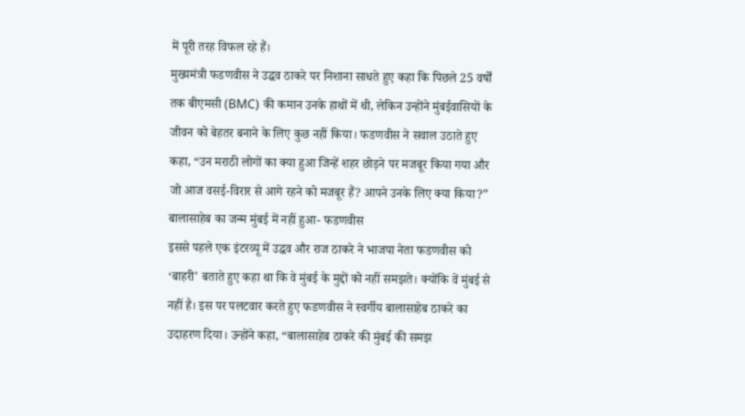में पूरी तरह विफल रहे हैं।
मुख्यमंत्री फडणवीस ने उद्धव ठाकरे पर निशाना साधते हुए कहा कि पिछले 25 वर्षों तक बीएमसी (BMC) की कमान उनके हाथों में थी, लेकिन उन्होंने मुंबईवासियों के जीवन को बेहतर बनाने के लिए कुछ नहीं किया। फडणवीस ने सवाल उठाते हुए कहा, “उन मराठी लोगों का क्या हुआ जिन्हें शहर छोड़ने पर मजबूर किया गया और जो आज वसई-विरार से आगे रहने को मजबूर हैं? आपने उनके लिए क्या किया?”
बालासाहेब का जन्म मुंबई में नहीं हुआ- फडणवीस
इससे पहले एक इंटरव्यू में उद्धव और राज ठाकरे ने भाजपा नेता फडणवीस को ‘बाहरी’ बताते हुए कहा था कि वे मुंबई के मुद्दों को नहीं समझते। क्योंकि वें मुंबई से नहीं है। इस पर पलटवार करते हुए फडणवीस ने स्वर्गीय बालासाहेब ठाकरे का उदाहरण दिया। उन्होंने कहा, “बालासाहेब ठाकरे की मुंबई की समझ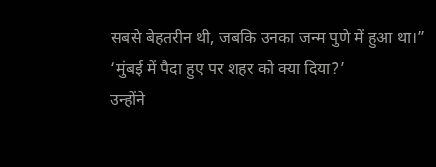सबसे बेहतरीन थी, जबकि उनका जन्म पुणे में हुआ था।”
‘मुंबई में पैदा हुए पर शहर को क्या दिया?’
उन्होंने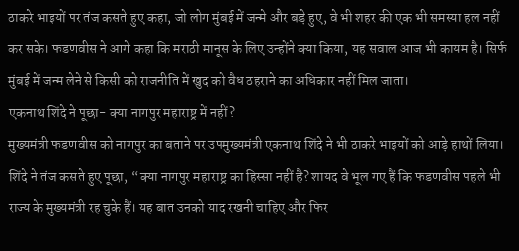ठाकरे भाइयों पर तंज कसते हुए कहा, जो लोग मुंबई में जन्मे और बड़े हुए, वे भी शहर की एक भी समस्या हल नहीं कर सके। फडणवीस ने आगे कहा कि मराठी मानूस के लिए उन्होंने क्या किया, यह सवाल आज भी कायम है। सिर्फ मुंबई में जन्म लेने से किसी को राजनीति में खुद को वैध ठहराने का अधिकार नहीं मिल जाता।
एकनाथ शिंदे ने पूछा- क्या नागपुर महाराष्ट्र में नहीं?
मुख्यमंत्री फडणवीस को नागपुर का बताने पर उपमुख्यमंत्री एकनाथ शिंदे ने भी ठाकरे भाइयों को आड़े हाथों लिया। शिंदे ने तंज कसते हुए पूछा, “क्या नागपुर महाराष्ट्र का हिस्सा नहीं है? शायद वे भूल गए हैं कि फडणवीस पहले भी राज्य के मुख्यमंत्री रह चुके हैं। यह बात उनको याद रखनी चाहिए और फिर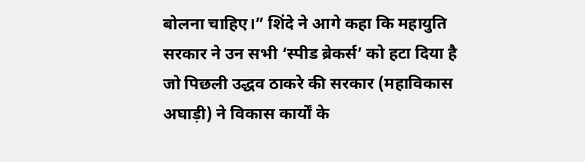बोलना चाहिए।” शिंदे ने आगे कहा कि महायुति सरकार ने उन सभी ‘स्पीड ब्रेकर्स’ को हटा दिया है जो पिछली उद्धव ठाकरे की सरकार (महाविकास अघाड़ी) ने विकास कार्यों के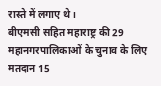रास्ते में लगाए थे।
बीएमसी सहित महाराष्ट्र की 29 महानगरपालिकाओं के चुनाव के लिए मतदान 15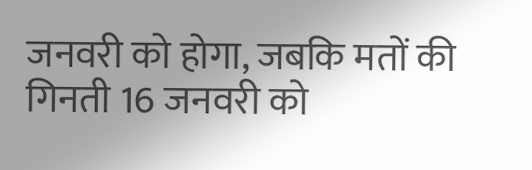जनवरी को होगा, जबकि मतों की गिनती 16 जनवरी को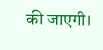की जाएगी।